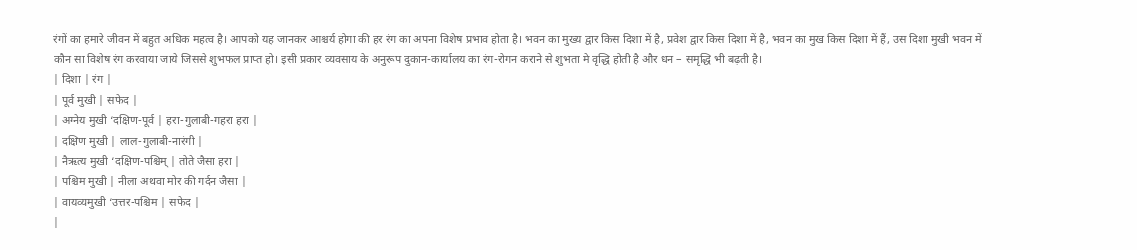रंगों का हमारे जीवन में बहुत अधिक महत्व है। आपको यह जानकर आश्चर्य होगा की हर रंग का अपना विशेष प्रभाव होता है। भवन का मुख्य द्वार किस दिशा में है, प्रवेश द्वार किस दिशा में है, भवन का मुख किस दिशा में हैं, उस दिशा मुखी भवन में कौन सा विशेष रंग करवाया जाये जिससे शुभफल प्राप्त हो। इसी प्रकार व्यवसाय के अनुरूप दुकान-कार्यालय का रंग-रोगन कराने से शुभता मे वृद्धि होती है और धन – समृद्धि भी बढ़ती है।
| दिशा | रंग |
| पूर्व मुखी | सफेद |
| अग्नेय मुखी ‘दक्षिण-पूर्व | हरा-गुलाबी-गहरा हरा |
| दक्षिण मुखी | लाल-गुलाबी-नारंगी |
| नैऋत्य मुखी ‘दक्षिण-पश्चिम् | तोते जैसा हरा |
| पश्चिम मुखी | नीला अथवा मोर की गर्दन जैसा |
| वायव्यमुखी ‘उत्तर-पश्चिम | सफेद |
|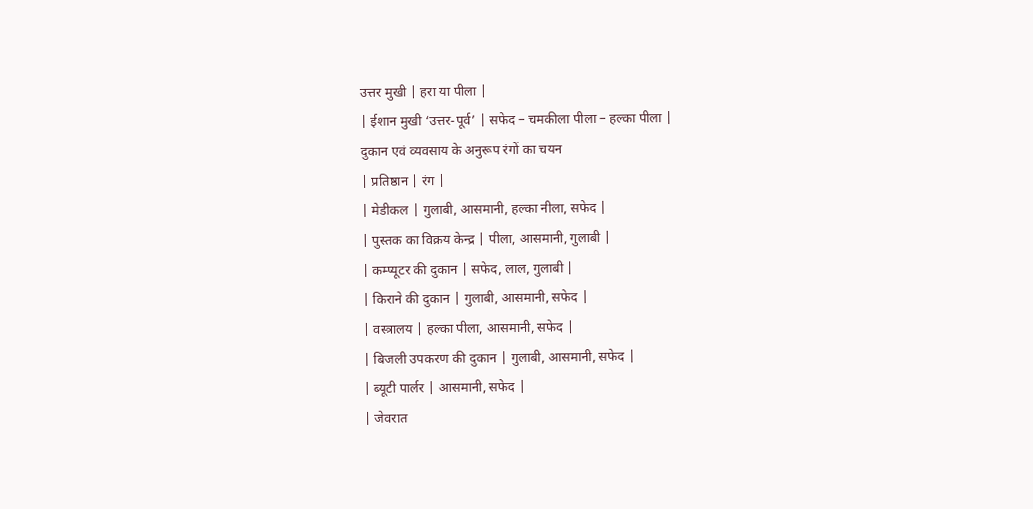उत्तर मुखी | हरा या पीला |
| ईशान मुखी ‘उत्तर-पूर्व’ | सफेद – चमकीला पीला – हल्का पीला |
दुकान एवं व्यवसाय के अनुरूप रंगों का चयन
| प्रतिष्ठान | रंग |
| मेडीकल | गुलाबी, आसमानी, हल्का नीला, सफेद |
| पुस्तक का विक्रय केन्द्र | पीला, आसमानी, गुलाबी |
| कम्प्यूटर की दुकान | सफेद, लाल, गुलाबी |
| किराने की दुकान | गुलाबी, आसमानी, सफेद |
| वस्त्रालय | हल्का पीला, आसमानी, सफेद |
| बिजली उपकरण की दुकान | गुलाबी, आसमानी, सफेद |
| ब्यूटी पार्लर | आसमानी, सफेद |
| जेवरात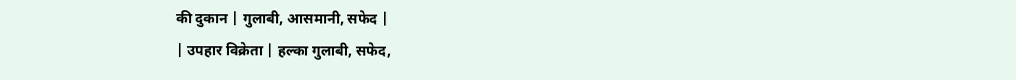की दुकान | गुलाबी, आसमानी, सफेद |
| उपहार विक्रेता | हल्का गुलाबी, सफेद,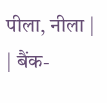पीला, नीला |
| बैंक-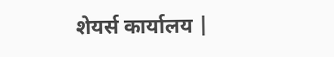शेयर्स कार्यालय |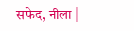सफेद, नीला |